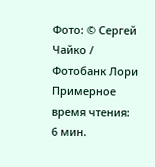Фото: © Сергей Чайко / Фотобанк Лори
Примерное время чтения: 6 мин.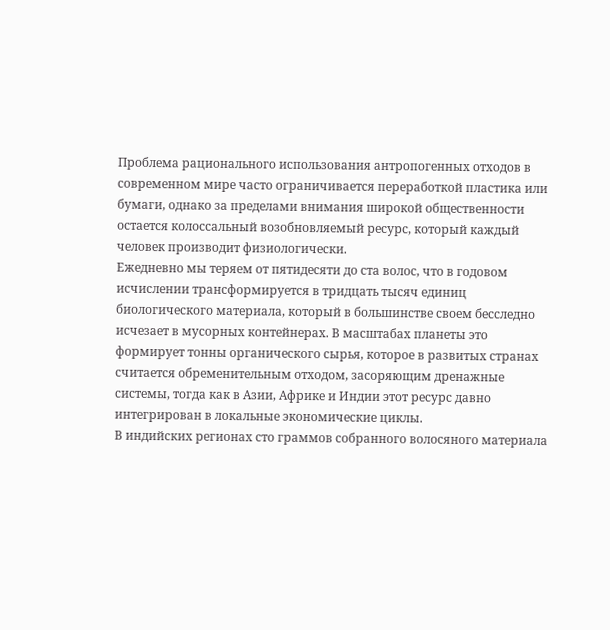Проблема рационального использования антропогенных отходов в современном мире часто ограничивается переработкой пластика или бумаги, однако за пределами внимания широкой общественности остается колоссальный возобновляемый ресурс, который каждый человек производит физиологически.
Ежедневно мы теряем от пятидесяти до ста волос, что в годовом исчислении трансформируется в тридцать тысяч единиц биологического материала, который в большинстве своем бесследно исчезает в мусорных контейнерах. В масштабах планеты это формирует тонны органического сырья, которое в развитых странах считается обременительным отходом, засоряющим дренажные системы, тогда как в Азии, Африке и Индии этот ресурс давно интегрирован в локальные экономические циклы.
В индийских регионах сто граммов собранного волосяного материала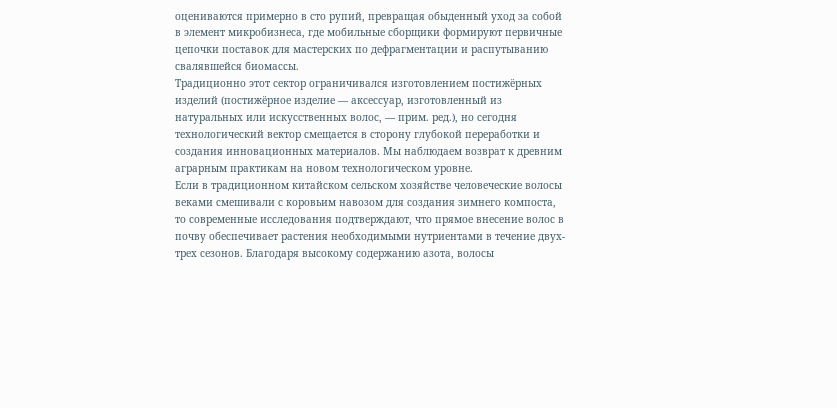оцениваются примерно в сто рупий, превращая обыденный уход за собой в элемент микробизнеса, где мобильные сборщики формируют первичные цепочки поставок для мастерских по дефрагментации и распутыванию свалявшейся биомассы.
Традиционно этот сектор ограничивался изготовлением постижёрных изделий (постижёрное изделие — аксессуар, изготовленный из натуральных или искусственных волос, — прим. ред.), но сегодня технологический вектор смещается в сторону глубокой переработки и создания инновационных материалов. Мы наблюдаем возврат к древним аграрным практикам на новом технологическом уровне.
Если в традиционном китайском сельском хозяйстве человеческие волосы веками смешивали с коровьим навозом для создания зимнего компоста, то современные исследования подтверждают, что прямое внесение волос в почву обеспечивает растения необходимыми нутриентами в течение двух-трех сезонов. Благодаря высокому содержанию азота, волосы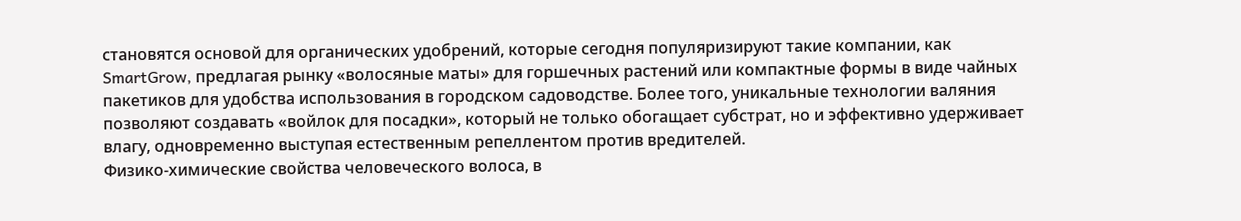становятся основой для органических удобрений, которые сегодня популяризируют такие компании, как SmartGrow, предлагая рынку «волосяные маты» для горшечных растений или компактные формы в виде чайных пакетиков для удобства использования в городском садоводстве. Более того, уникальные технологии валяния позволяют создавать «войлок для посадки», который не только обогащает субстрат, но и эффективно удерживает влагу, одновременно выступая естественным репеллентом против вредителей.
Физико-химические свойства человеческого волоса, в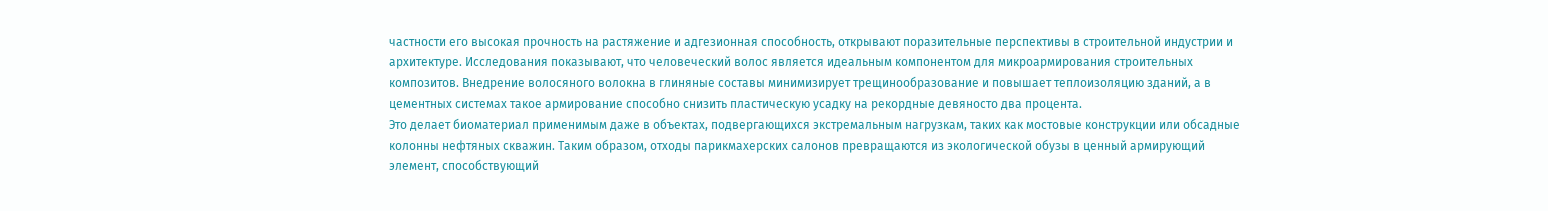частности его высокая прочность на растяжение и адгезионная способность, открывают поразительные перспективы в строительной индустрии и архитектуре. Исследования показывают, что человеческий волос является идеальным компонентом для микроармирования строительных композитов. Внедрение волосяного волокна в глиняные составы минимизирует трещинообразование и повышает теплоизоляцию зданий, а в цементных системах такое армирование способно снизить пластическую усадку на рекордные девяносто два процента.
Это делает биоматериал применимым даже в объектах, подвергающихся экстремальным нагрузкам, таких как мостовые конструкции или обсадные колонны нефтяных скважин. Таким образом, отходы парикмахерских салонов превращаются из экологической обузы в ценный армирующий элемент, способствующий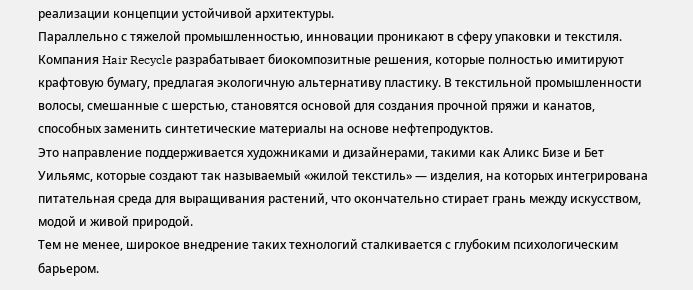реализации концепции устойчивой архитектуры.
Параллельно с тяжелой промышленностью, инновации проникают в сферу упаковки и текстиля. Компания Hair Recycle разрабатывает биокомпозитные решения, которые полностью имитируют крафтовую бумагу, предлагая экологичную альтернативу пластику. В текстильной промышленности волосы, смешанные с шерстью, становятся основой для создания прочной пряжи и канатов, способных заменить синтетические материалы на основе нефтепродуктов.
Это направление поддерживается художниками и дизайнерами, такими как Аликс Бизе и Бет Уильямс, которые создают так называемый «жилой текстиль» — изделия, на которых интегрирована питательная среда для выращивания растений, что окончательно стирает грань между искусством, модой и живой природой.
Тем не менее, широкое внедрение таких технологий сталкивается с глубоким психологическим барьером.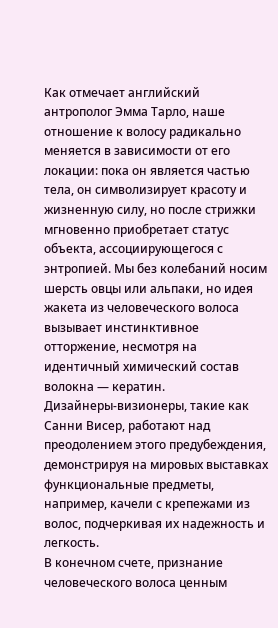Как отмечает английский антрополог Эмма Тарло, наше отношение к волосу радикально меняется в зависимости от его локации: пока он является частью тела, он символизирует красоту и жизненную силу, но после стрижки мгновенно приобретает статус объекта, ассоциирующегося с энтропией. Мы без колебаний носим шерсть овцы или альпаки, но идея жакета из человеческого волоса вызывает инстинктивное отторжение, несмотря на идентичный химический состав волокна — кератин.
Дизайнеры-визионеры, такие как Санни Висер, работают над преодолением этого предубеждения, демонстрируя на мировых выставках функциональные предметы, например, качели с крепежами из волос, подчеркивая их надежность и легкость.
В конечном счете, признание человеческого волоса ценным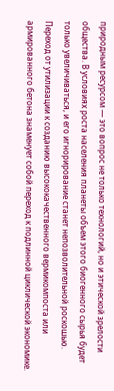природным ресурсом — это вопрос не только технологий, но и этической зрелости общества. В условиях роста населения планеты объем этого биогенного сырья будет только увеличиваться, и его игнорирование станет непозволительной роскошью. Переход от утилизации к созданию высококачественного вермикомпоста или армированного бетона знаменует собой переход к подлинной циклической экономике.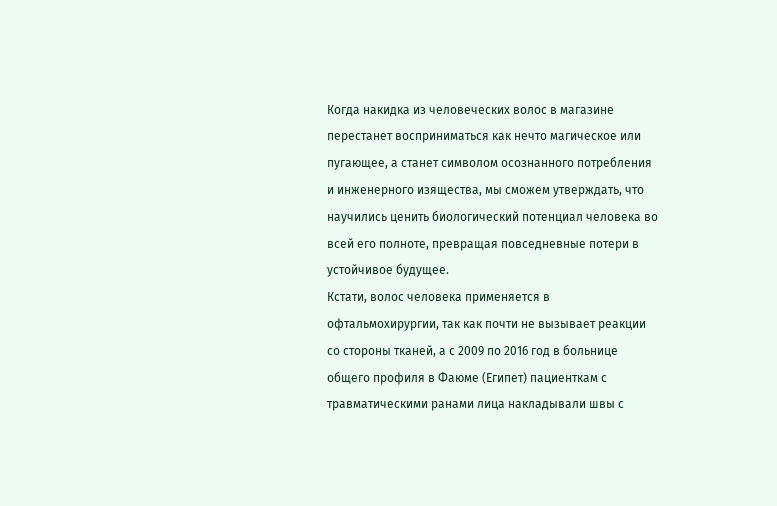Когда накидка из человеческих волос в магазине перестанет восприниматься как нечто магическое или пугающее, а станет символом осознанного потребления и инженерного изящества, мы сможем утверждать, что научились ценить биологический потенциал человека во всей его полноте, превращая повседневные потери в устойчивое будущее.
Кстати, волос человека применяется в офтальмохирургии, так как почти не вызывает реакции со стороны тканей, а с 2009 по 2016 год в больнице общего профиля в Фаюме (Египет) пациенткам с травматическими ранами лица накладывали швы с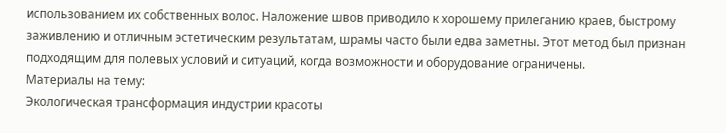использованием их собственных волос. Наложение швов приводило к хорошему прилеганию краев, быстрому заживлению и отличным эстетическим результатам, шрамы часто были едва заметны. Этот метод был признан подходящим для полевых условий и ситуаций, когда возможности и оборудование ограничены.
Материалы на тему:
Экологическая трансформация индустрии красоты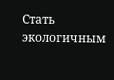Стать экологичным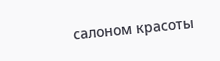салоном красоты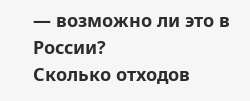— возможно ли это в России?
Сколько отходов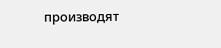производят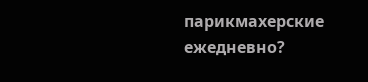парикмахерские ежедневно?